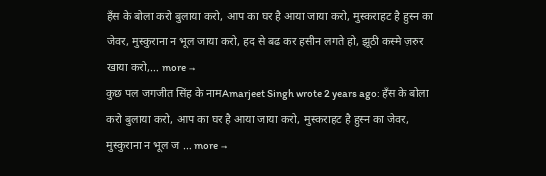हँस के बोला करो बुलाया करो, आप का घर है आया जाया करो, मुस्कराहट है हुस्न का जेवर, मुस्कुराना न भूल जाया करो, हद से बढ कर हसीन लगते हो, झूठी कस्मे ज़रुर खाया करो,… more →
कुछ पल जगजीत सिंह के नामAmarjeet Singh wrote 2 years ago: हँस के बोला करो बुलाया करो, आप का घर है आया जाया करो, मुस्कराहट है हुस्न का जेवर, मुस्कुराना न भूल ज … more →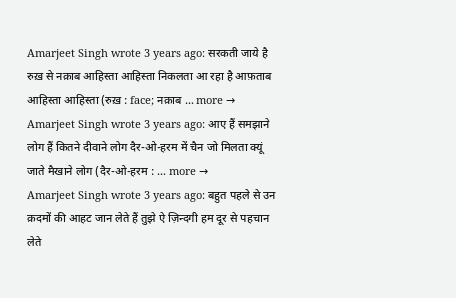Amarjeet Singh wrote 3 years ago: सरकती जाये है रुख़ से नक़ाब आहिस्ता आहिस्ता निकलता आ रहा है आफ़ताब आहिस्ता आहिस्ता (रुख़ : face; नक़ाब … more →
Amarjeet Singh wrote 3 years ago: आए हैं समझाने लोग हैं कितने दीवाने लोग दैर-ओ-हरम में चैन जो मिलता क्यूं जाते मैखाने लोग (दैर-ओ-हरम : … more →
Amarjeet Singh wrote 3 years ago: बहुत पहले से उन क़दमों की आहट जान लेते हैं तुझे ऐ ज़िन्दगी हम दूर से पहचान लेते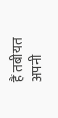हैं तबीयत अपनी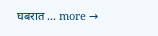घबरात … more →